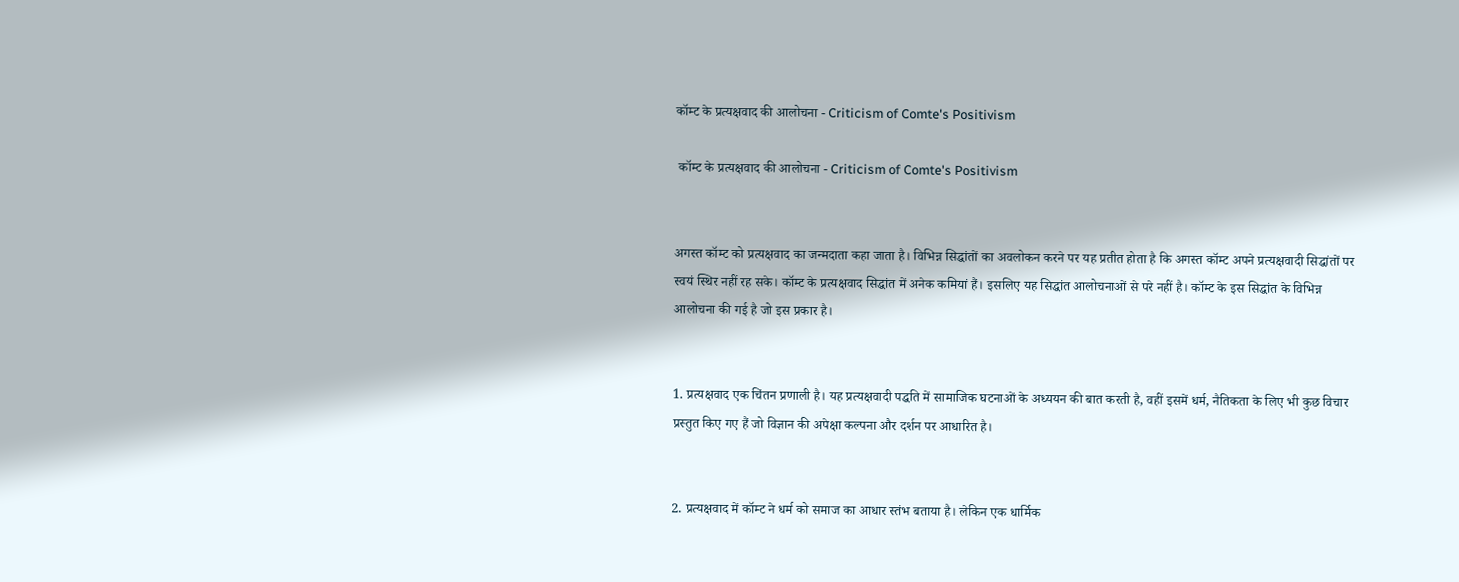कॉम्ट के प्रत्यक्षवाद की आलोचना - Criticism of Comte's Positivism

 कॉम्ट के प्रत्यक्षवाद की आलोचना - Criticism of Comte's Positivism


अगस्त कॉम्ट को प्रत्यक्षवाद का जन्मदाता कहा जाता है। विभिन्न सिद्धांतों का अवलोकन करने पर यह प्रतीत होता है कि अगस्त कॉम्ट अपने प्रत्यक्षवादी सिद्धांतों पर स्वयं स्थिर नहीं रह सके। कॉम्ट के प्रत्यक्षवाद सिद्धांत में अनेक कमियां हैं। इसलिए यह सिद्धांत आलोचनाओं से परे नहीं है। कॉम्ट के इस सिद्धांत के विभिन्न आलोचना की गई है जो इस प्रकार है।


1. प्रत्यक्षवाद एक चिंतन प्रणाली है। यह प्रत्यक्षवादी पद्धति में सामाजिक घटनाओं के अध्ययन की बात करती है, वहीं इसमें धर्म, नैतिकता के लिए भी कुछ विचार प्रस्तुत किए गए हैं जो विज्ञान की अपेक्षा कल्पना और दर्शन पर आधारित है।


2. प्रत्यक्षवाद में कॉम्ट ने धर्म को समाज का आधार स्तंभ बताया है। लेकिन एक धार्मिक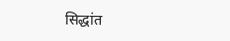सिद्धांत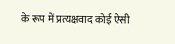के रूप में प्रत्यक्षवाद कोई ऐसी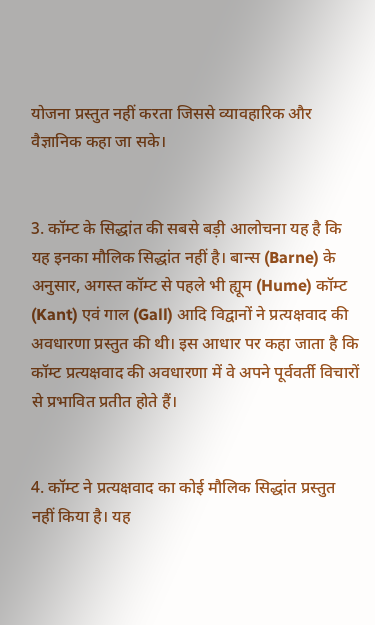योजना प्रस्तुत नहीं करता जिससे व्यावहारिक और वैज्ञानिक कहा जा सके।


3. कॉम्ट के सिद्धांत की सबसे बड़ी आलोचना यह है कि यह इनका मौलिक सिद्धांत नहीं है। बान्स (Barne) के अनुसार, अगस्त कॉम्ट से पहले भी ह्यूम (Hume) कॉम्ट (Kant) एवं गाल (Gall) आदि विद्वानों ने प्रत्यक्षवाद की अवधारणा प्रस्तुत की थी। इस आधार पर कहा जाता है कि कॉम्ट प्रत्यक्षवाद की अवधारणा में वे अपने पूर्ववर्ती विचारों से प्रभावित प्रतीत होते हैं।


4. कॉम्ट ने प्रत्यक्षवाद का कोई मौलिक सिद्धांत प्रस्तुत नहीं किया है। यह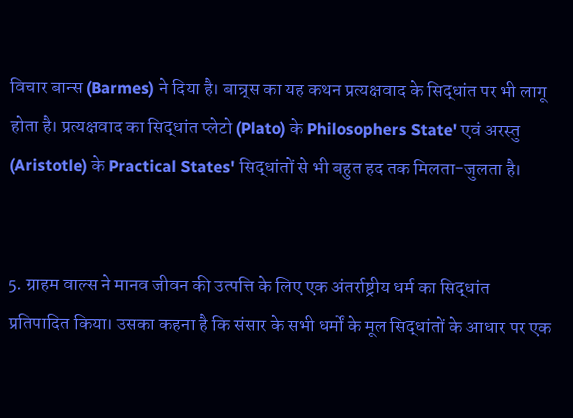विचार बान्स (Barmes) ने दिया है। बान्र्स का यह कथन प्रत्यक्षवाद के सिद्धांत पर भी लागू होता है। प्रत्यक्षवाद का सिद्धांत प्लेटो (Plato) के Philosophers State' एवं अरस्तु (Aristotle) के Practical States' सिद्धांतों से भी बहुत हद तक मिलता-जुलता है।


5. ग्राहम वाल्स ने मानव जीवन की उत्पत्ति के लिए एक अंतर्राष्ट्रीय धर्म का सिद्धांत प्रतिपादित किया। उसका कहना है कि संसार के सभी धर्मों के मूल सिद्धांतों के आधार पर एक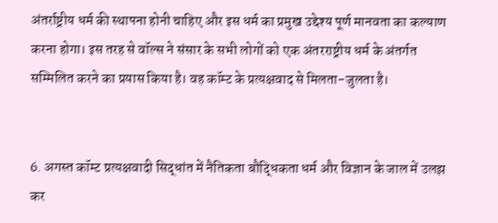अंतर्राष्ट्रीय धर्म की स्थापना होनी चाहिए और इस धर्म का प्रमुख उद्देश्य पूर्ण मानवता का कल्याण करना होगा। इस तरह से वॉल्स ने संसार के सभी लोगों को एक अंतरराष्ट्रीय धर्म के अंतर्गत सम्मिलित करने का प्रयास किया है। वह कॉम्ट के प्रत्यक्षवाद से मिलता-जुलता है।


6. अगस्त कॉम्ट प्रत्यक्षवादी सिद्धांत में नैतिकता बौद्धिकता धर्म और विज्ञान के जाल में उलझ कर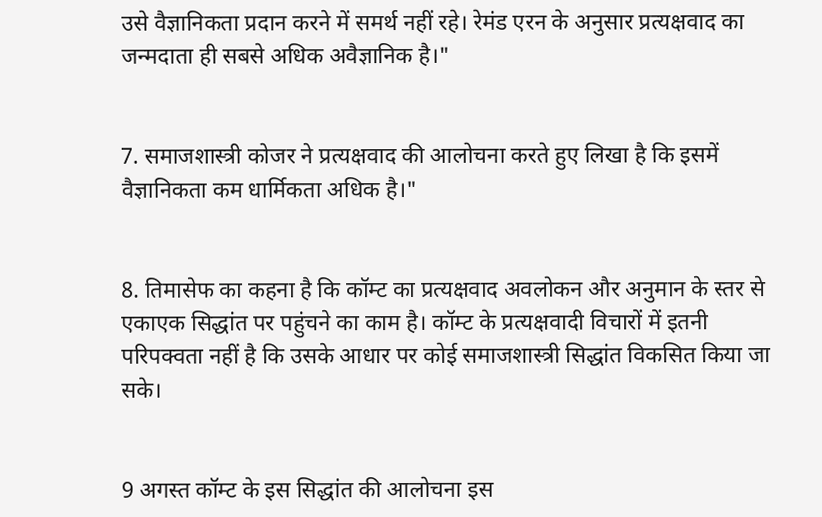उसे वैज्ञानिकता प्रदान करने में समर्थ नहीं रहे। रेमंड एरन के अनुसार प्रत्यक्षवाद का जन्मदाता ही सबसे अधिक अवैज्ञानिक है।"


7. समाजशास्त्री कोजर ने प्रत्यक्षवाद की आलोचना करते हुए लिखा है कि इसमें वैज्ञानिकता कम धार्मिकता अधिक है।"


8. तिमासेफ का कहना है कि कॉम्ट का प्रत्यक्षवाद अवलोकन और अनुमान के स्तर से एकाएक सिद्धांत पर पहुंचने का काम है। कॉम्ट के प्रत्यक्षवादी विचारों में इतनी परिपक्वता नहीं है कि उसके आधार पर कोई समाजशास्त्री सिद्धांत विकसित किया जा सके।


9 अगस्त कॉम्ट के इस सिद्धांत की आलोचना इस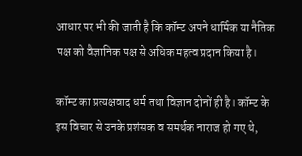आधार पर भी की जाती है कि कॉम्ट अपने धार्मिक या नैतिक पक्ष को वैज्ञानिक पक्ष से अधिक महत्व प्रदान किया है।

कॉम्ट का प्रत्यक्षवाद धर्म तथा विज्ञान दोनों ही है। कॉम्ट के इस विचार से उनके प्रशंसक व समर्थक नाराज हो गए थे,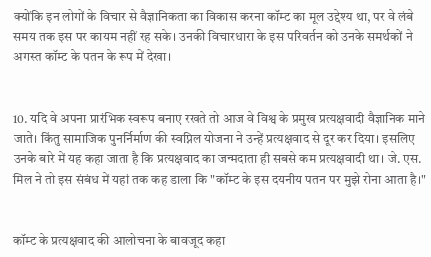क्योंकि इन लोगों के विचार से वैज्ञानिकता का विकास करना कॉम्ट का मूल उद्देश्य था, पर वे लंबे समय तक इस पर कायम नहीं रह सके। उनकी विचारधारा के इस परिवर्तन को उनके समर्थकों ने अगस्त कॉम्ट के पतन के रूप में देखा।


10. यदि वे अपना प्रारंभिक स्वरूप बनाए रखते तो आज वे विश्व के प्रमुख प्रत्यक्षवादी वैज्ञानिक माने जाते। किंतु सामाजिक पुनर्निर्माण की स्वप्निल योजना ने उन्हें प्रत्यक्षवाद से दूर कर दिया। इसलिए उनके बारे में यह कहा जाता है कि प्रत्यक्षवाद का जन्मदाता ही सबसे कम प्रत्यक्षवादी था। जे. एस. मिल ने तो इस संबंध में यहां तक कह डाला कि "कॉम्ट के इस दयनीय पतन पर मुझे रोना आता है।"


कॉम्ट के प्रत्यक्षवाद की आलोचना के बावजूद कहा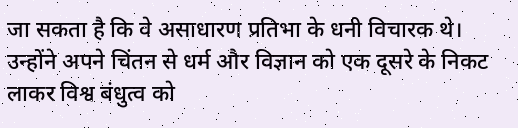जा सकता है कि वे असाधारण प्रतिभा के धनी विचारक थे। उन्होंने अपने चिंतन से धर्म और विज्ञान को एक दूसरे के निकट लाकर विश्व बंधुत्व को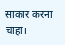साकार करना चाहा।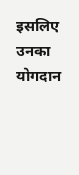इसलिए उनका योगदान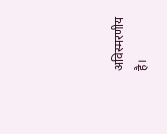अविस्मरणीय है।